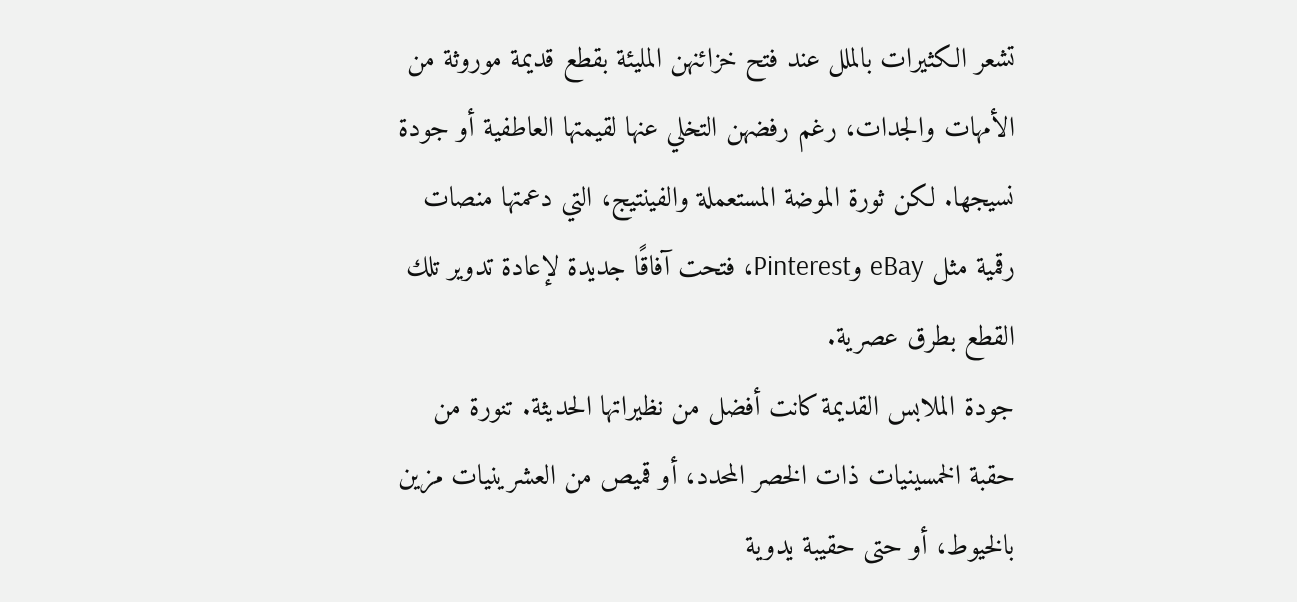تشعر الكثيرات بالملل عند فتح خزائنهن المليئة بقطع قديمة موروثة من الأمهات والجدات، رغم رفضهن التخلي عنها لقيمتها العاطفية أو جودة نسيجها. لكن ثورة الموضة المستعملة والفينتيج، التي دعمتها منصات رقمية مثل eBay وPinterest، فتحت آفاقًا جديدة لإعادة تدوير تلك القطع بطرق عصرية.
جودة الملابس القديمة كانت أفضل من نظيراتها الحديثة. تنورة من حقبة الخمسينيات ذات الخصر المحدد، أو قميص من العشرينيات مزين بالخيوط، أو حتى حقيبة يدوية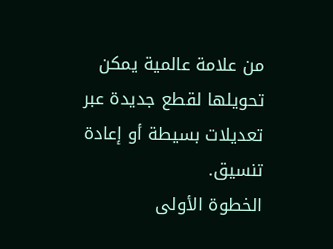من علامة عالمية يمكن تحويلها لقطع جديدة عبر تعديلات بسيطة أو إعادة تنسيق.
الخطوة الأولى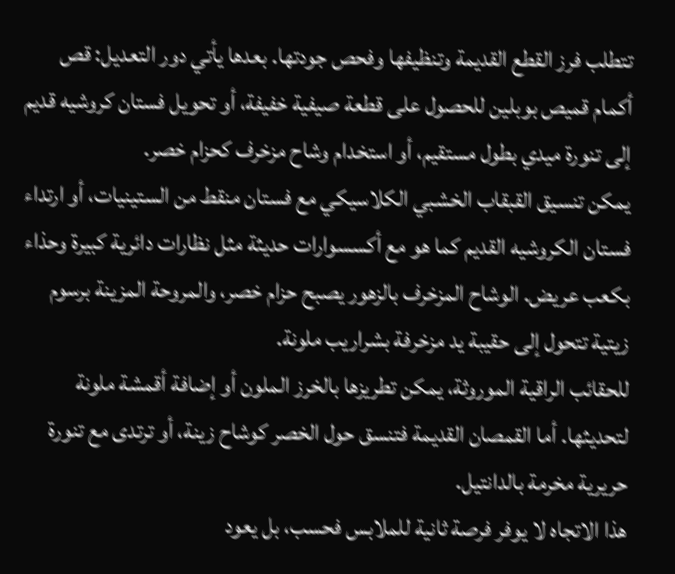تتطلب فرز القطع القديمة وتنظيفها وفحص جودتها. بعدها يأتي دور التعديل: قص أكمام قميص بوبلين للحصول على قطعة صيفية خفيفة، أو تحويل فستان كروشيه قديم إلى تنورة ميدي بطول مستقيم، أو استخدام وشاح مزخرف كحزام خصر.
يمكن تنسيق القبقاب الخشبي الكلاسيكي مع فستان منقط من الستينيات، أو ارتداء فستان الكروشيه القديم كما هو مع أكسسوارات حديثة مثل نظارات دائرية كبيرة وحذاء بكعب عريض. الوشاح المزخرف بالزهور يصبح حزام خصر، والمروحة المزينة برسوم زيتية تتحول إلى حقيبة يد مزخرفة بشراريب ملونة.
للحقائب الراقية الموروثة، يمكن تطريزها بالخرز الملون أو إضافة أقمشة ملونة لتحديثها. أما القمصان القديمة فتنسق حول الخصر كوشاح زينة، أو ترتدى مع تنورة حريرية مخرمة بالدانتيل.
هذا الاتجاه لا يوفر فرصة ثانية للملابس فحسب، بل يعود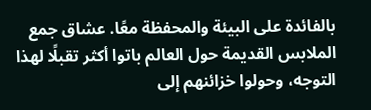بالفائدة على البيئة والمحفظة معًا. عشاق جمع الملابس القديمة حول العالم باتوا أكثر تقبلًا لهذا التوجه، وحولوا خزائنهم إلى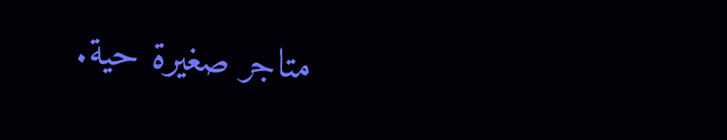متاجر صغيرة حية.